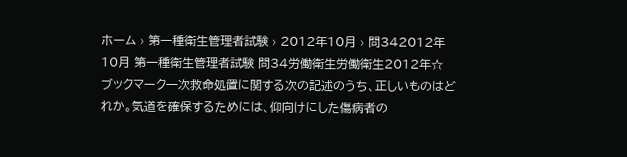ホーム › 第一種衛生管理者試験 › 2012年10月 › 問342012年10月 第一種衛生管理者試験 問34労働衛生労働衛生2012年☆ ブックマーク一次救命処置に関する次の記述のうち、正しいものはどれか。気道を確保するためには、仰向けにした傷病者の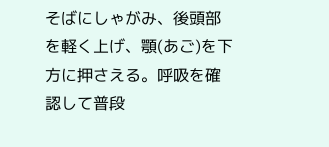そばにしゃがみ、後頭部を軽く上げ、顎(あご)を下方に押さえる。呼吸を確認して普段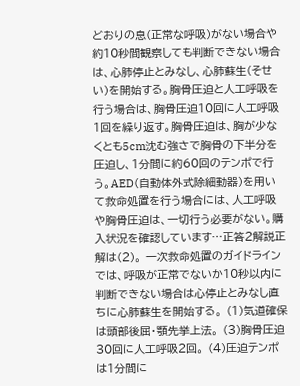どおりの息(正常な呼吸)がない場合や約10秒間観察しても判断できない場合は、心肺停止とみなし、心肺蘇生(そせい)を開始する。胸骨圧迫と人工呼吸を行う場合は、胸骨圧迫10回に人工呼吸1回を繰り返す。胸骨圧迫は、胸が少なくとも5cm沈む強さで胸骨の下半分を圧迫し、1分間に約60回のテンポで行う。AED(自動体外式除細動器)を用いて救命処置を行う場合には、人工呼吸や胸骨圧迫は、一切行う必要がない。購入状況を確認しています…正答2解説正解は(2)。 一次救命処置のガイドラインでは、呼吸が正常でないか10秒以内に判断できない場合は心停止とみなし直ちに心肺蘇生を開始する。 (1)気道確保は頭部後屈・顎先挙上法。 (3)胸骨圧迫30回に人工呼吸2回。 (4)圧迫テンポは1分間に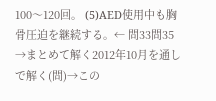100〜120回。 (5)AED使用中も胸骨圧迫を継続する。← 問33問35 →まとめて解く2012年10月を通しで解く(問)→この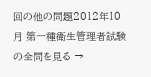回の他の問題2012年10月 第一種衛生管理者試験 の全問を見る →